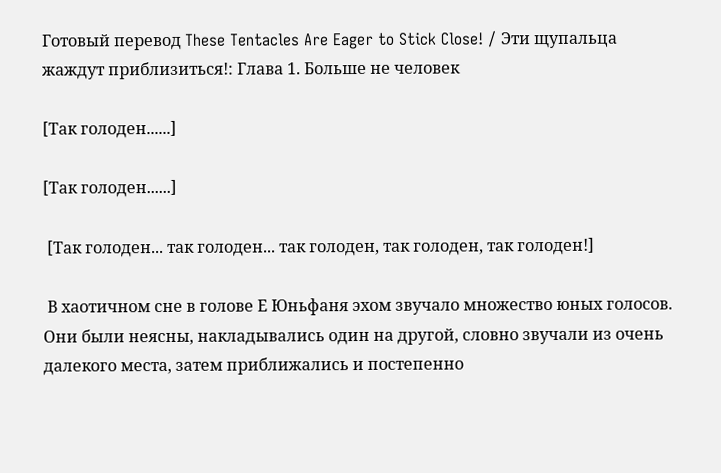Готовый перевод These Tentacles Are Eager to Stick Close! / Эти щупальца жаждут приблизиться!: Глава 1. Больше не человек

[Так голоден......]

[Так голоден......]

 [Так голоден... так голоден... так голоден, так голоден, так голоден!]

 В хаотичном сне в голове Е Юньфаня эхом звучало множество юных голосов. Они были неясны, накладывались один на другой, словно звучали из очень далекого места, затем приближались и постепенно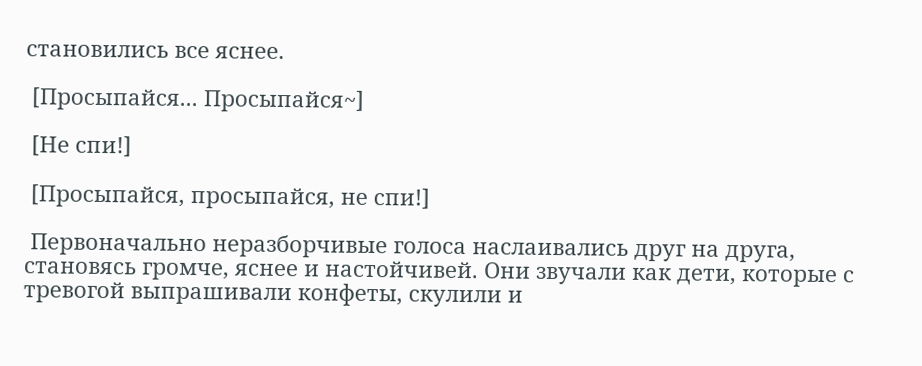становились все яснее.

 [Просыпайся... Просыпайся~]

 [Не спи!]

 [Просыпайся, просыпайся, не спи!]

 Первоначально неразборчивые голоса наслаивались друг на друга, становясь громче, яснее и настойчивей. Они звучали как дети, которые с тревогой выпрашивали конфеты, скулили и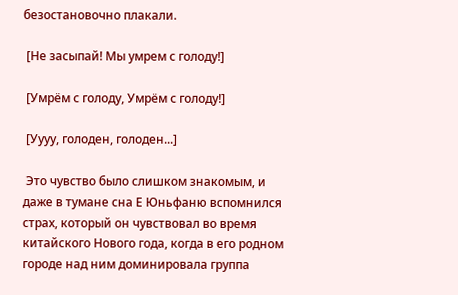безостановочно плакали.

 [Не засыпай! Мы умрем с голоду!]

 [Умрём с голоду, Умрём с голоду!]

 [Уууу, голоден, голоден...]

 Это чувство было слишком знакомым, и даже в тумане сна Е Юньфаню вспомнился страх, который он чувствовал во время китайского Нового года, когда в его родном городе над ним доминировала группа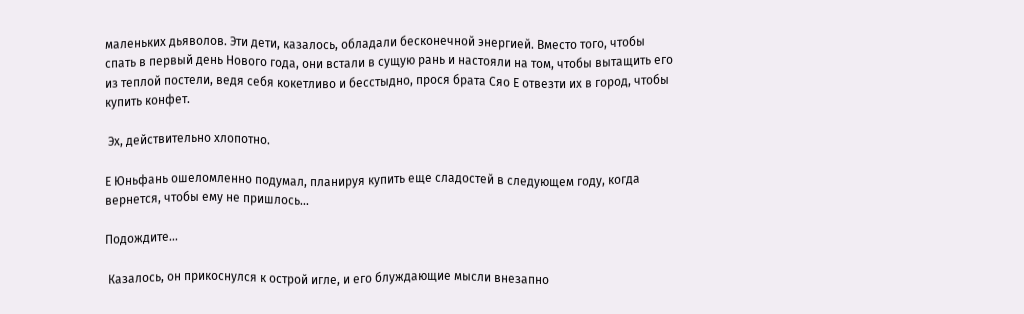маленьких дьяволов. Эти дети, казалось, обладали бесконечной энергией. Вместо того, чтобы спать в первый день Нового года, они встали в сущую рань и настояли на том, чтобы вытащить его из теплой постели, ведя себя кокетливо и бесстыдно, прося брата Сяо Е отвезти их в город, чтобы купить конфет.

 Эх, действительно хлопотно.

Е Юньфань ошеломленно подумал, планируя купить еще сладостей в следующем году, когда вернется, чтобы ему не пришлось...

Подождите...

 Казалось, он прикоснулся к острой игле, и его блуждающие мысли внезапно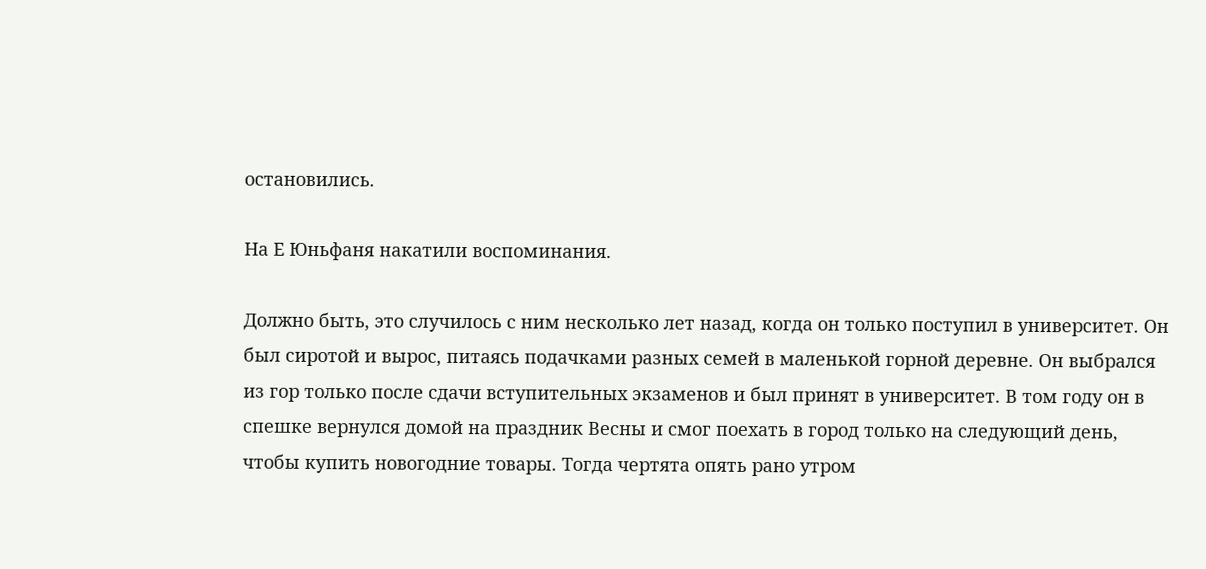остановились.

На Е Юньфаня накатили воспоминания.

Должно быть, это случилось с ним несколько лет назад, когда он только поступил в университет. Он был сиротой и вырос, питаясь подачками разных семей в маленькой горной деревне. Он выбрался из гор только после сдачи вступительных экзаменов и был принят в университет. В том году он в спешке вернулся домой на праздник Весны и смог поехать в город только на следующий день, чтобы купить новогодние товары. Тогда чертята опять рано утром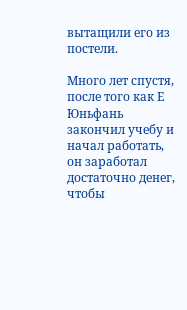вытащили его из постели.

Много лет спустя, после того как Е Юньфань закончил учебу и начал работать, он заработал достаточно денег, чтобы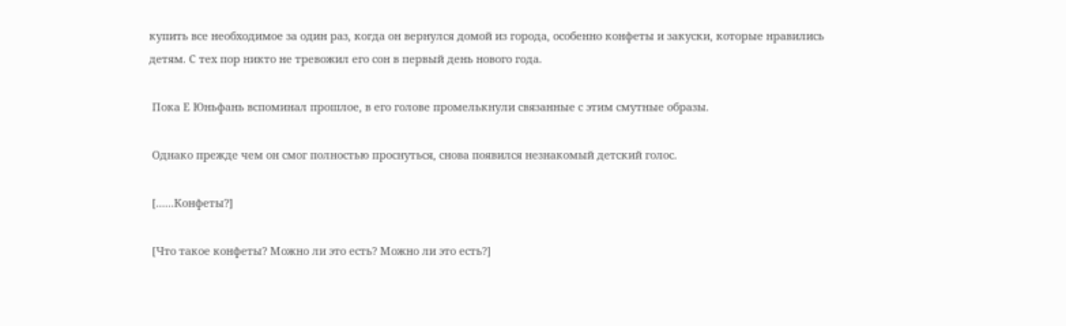купить все необходимое за один раз, когда он вернулся домой из города, особенно конфеты и закуски, которые нравились детям. С тех пор никто не тревожил его сон в первый день нового года.

 Пока Е Юньфань вспоминал прошлое, в его голове промелькнули связанные с этим смутные образы.

 Однако прежде чем он смог полностью проснуться, снова появился незнакомый детский голос.

 [......Конфеты?]

 [Что такое конфеты? Можно ли это есть? Можно ли это есть?]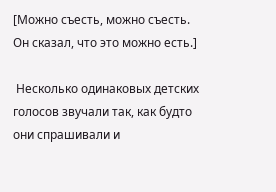[Можно съесть, можно съесть. Он сказал, что это можно есть.]

 Несколько одинаковых детских голосов звучали так, как будто они спрашивали и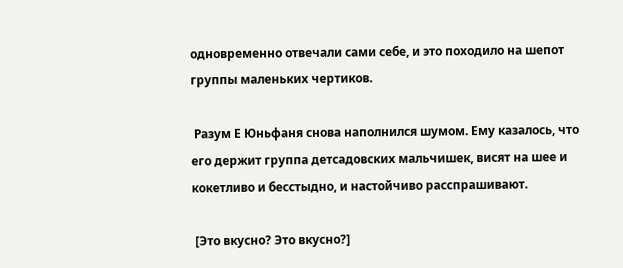одновременно отвечали сами себе, и это походило на шепот группы маленьких чертиков.

 Разум Е Юньфаня снова наполнился шумом. Ему казалось, что его держит группа детсадовских мальчишек, висят на шее и кокетливо и бесстыдно, и настойчиво расспрашивают.

 [Это вкусно? Это вкусно?]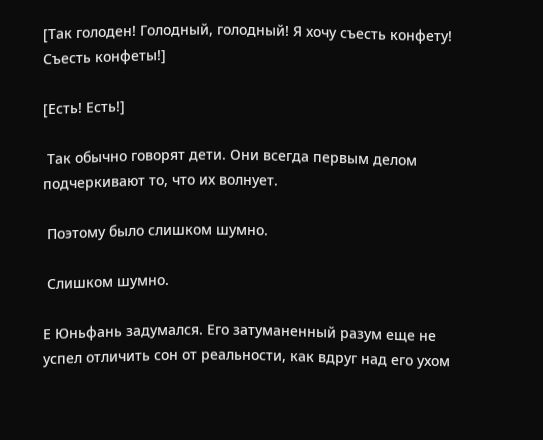[Так голоден! Голодный, голодный! Я хочу съесть конфету! Съесть конфеты!]

[Есть! Есть!]

 Так обычно говорят дети. Они всегда первым делом подчеркивают то, что их волнует.

 Поэтому было слишком шумно.

 Слишком шумно.

Е Юньфань задумался. Его затуманенный разум еще не успел отличить сон от реальности, как вдруг над его ухом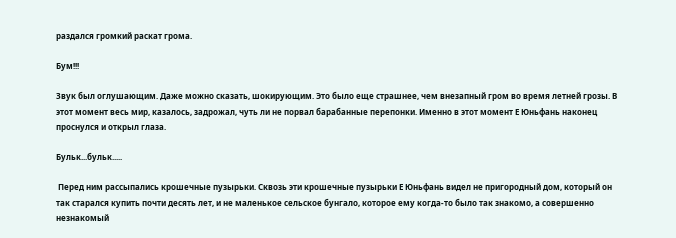раздался громкий раскат грома.

Бум!!!

Звук был оглушающим. Даже можно сказать, шокирующим. Это было еще страшнее, чем внезапный гром во время летней грозы. В этот момент весь мир, казалось, задрожал, чуть ли не порвал барабанные перепонки. Именно в этот момент Е Юньфань наконец проснулся и открыл глаза.

Бульк...бульк.....

 Перед ним рассыпались крошечные пузырьки. Сквозь эти крошечные пузырьки Е Юньфань видел не пригородный дом, который он так старался купить почти десять лет, и не маленькое сельское бунгало, которое ему когда-то было так знакомо, а совершенно незнакомый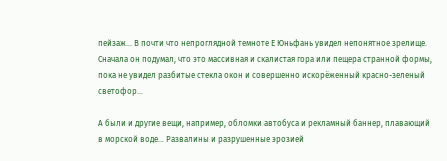пейзаж... В почти что непроглядной темноте Е Юньфань увидел непонятное зрелище. Сначала он подумал, что это массивная и скалистая гора или пещера странной формы, пока не увидел разбитые стекла окон и совершенно искорëженный красно-зеленый светофор...

А были и другие вещи, например, обломки автобуса и рекламный баннер, плавающий в морской воде... Развалины и разрушенные эрозией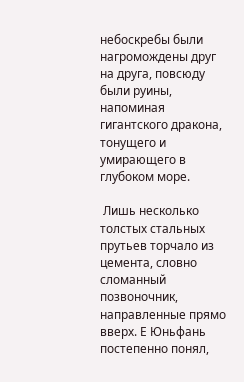небоскребы были нагромождены друг на друга, повсюду были руины, напоминая гигантского дракона, тонущего и умирающего в глубоком море.

 Лишь несколько толстых стальных прутьев торчало из цемента, словно сломанный позвоночник, направленные прямо вверх. Е Юньфань постепенно понял,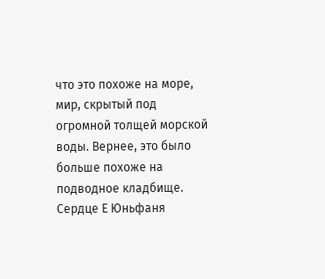что это похоже на море, мир, скрытый под огромной толщей морской воды. Вернее, это было больше похоже на подводное кладбище. Сердце Е Юньфаня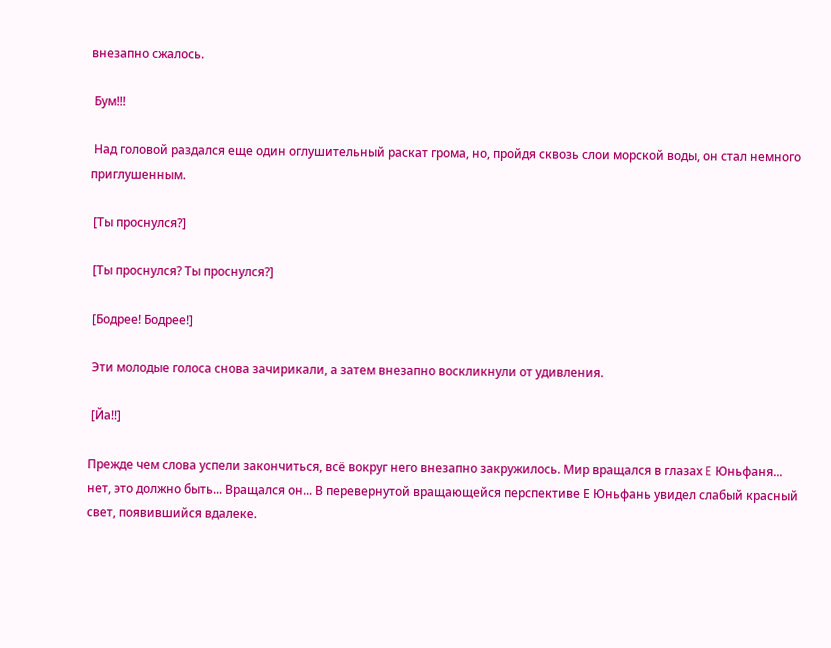внезапно сжалось.

 Бум!!!

 Над головой раздался еще один оглушительный раскат грома, но, пройдя сквозь слои морской воды, он стал немного приглушенным.

 [Ты проснулся?]

 [Ты проснулся? Ты проснулся?]

 [Бодрее! Бодрее!]

 Эти молодые голоса снова зачирикали, а затем внезапно воскликнули от удивления.

 [Йа!!]

Прежде чем слова успели закончиться, всë вокруг него внезапно закружилось. Мир вращался в глазах E Юньфаня... нет, это должно быть... Вращался он... В перевернутой вращающейся перспективе Е Юньфань увидел слабый красный свет, появившийся вдалеке.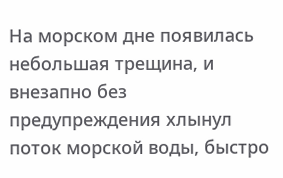На морском дне появилась небольшая трещина, и внезапно без предупреждения хлынул поток морской воды, быстро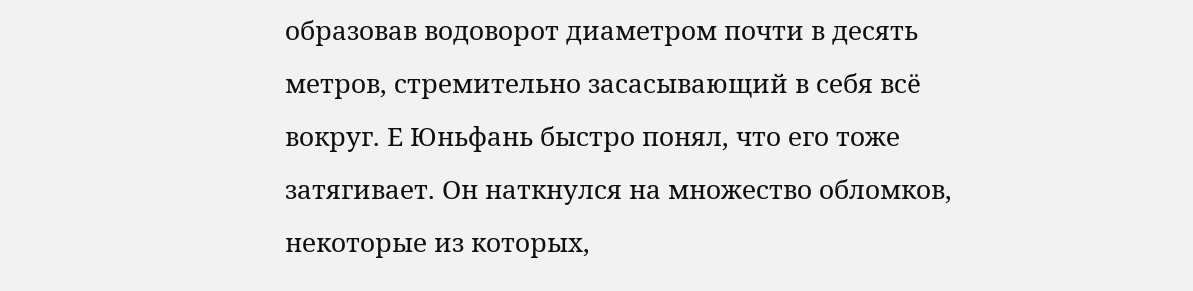образовав водоворот диаметром почти в десять метров, стремительно засасывающий в себя всë вокруг. Е Юньфань быстро понял, что его тоже затягивает. Он наткнулся на множество обломков, некоторые из которых,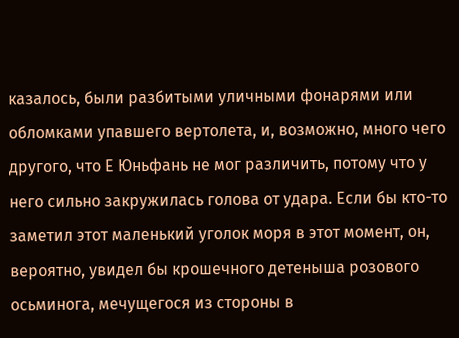казалось, были разбитыми уличными фонарями или обломками упавшего вертолета, и, возможно, много чего другого, что Е Юньфань не мог различить, потому что у него сильно закружилась голова от удара. Если бы кто-то заметил этот маленький уголок моря в этот момент, он, вероятно, увидел бы крошечного детеныша розового осьминога, мечущегося из стороны в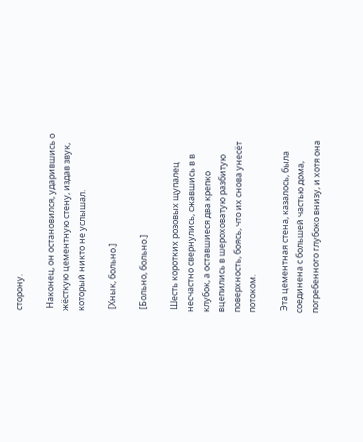сторону.

 Наконец, он остановился, ударившись о жëсткую цементную стену, издав звук, который никто не услышал.

 [Хнык, больно.]

 [Больно, больно.]

 Шесть коротких розовых щупалец несчастно свернулись, сжавшись в в клубок, а оставшиеся два крепко вцепились в шероховатую разбитую поверхность, боясь, что их снова унесëт потоком.

 Эта цементная стена, казалось, была соединена с большей частью дома, погребенного глубоко внизу, и хотя она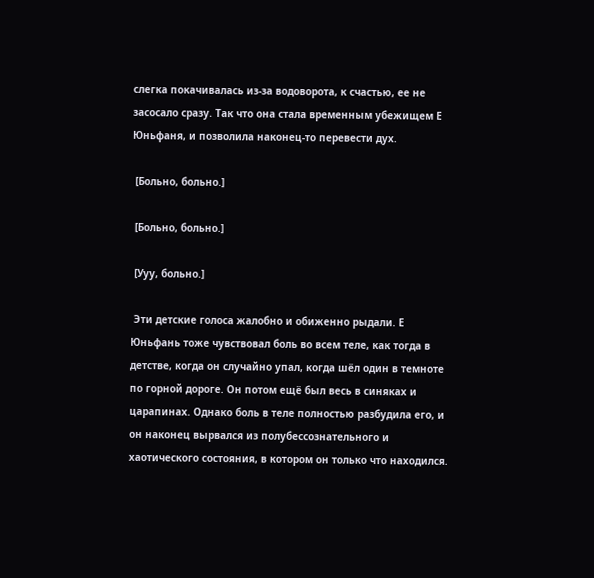слегка покачивалась из-за водоворота, к счастью, ее не засосало сразу. Так что она стала временным убежищем Е Юньфаня, и позволила наконец-то перевести дух.

 [Больно, больно.]

 [Больно, больно.]

 [Ууу, больно.]

 Эти детские голоса жалобно и обиженно рыдали. Е Юньфань тоже чувствовал боль во всем теле, как тогда в детстве, когда он случайно упал, когда шёл один в темноте по горной дороге. Он потом ещë был весь в синяках и царапинах. Однако боль в теле полностью разбудила его, и он наконец вырвался из полубессознательного и хаотического состояния, в котором он только что находился.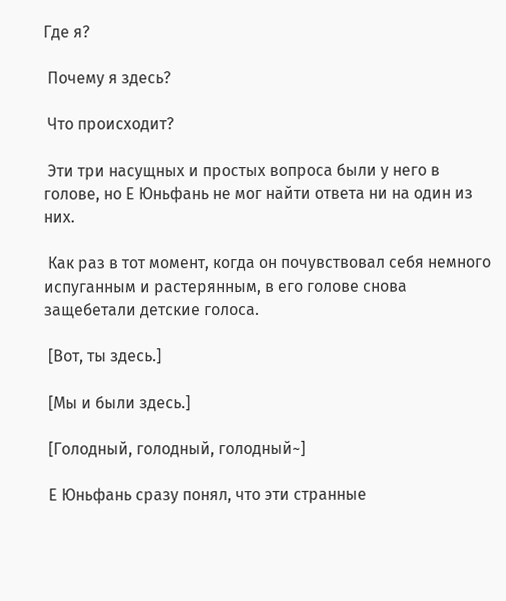Где я?

 Почему я здесь?

 Что происходит?

 Эти три насущных и простых вопроса были у него в голове, но Е Юньфань не мог найти ответа ни на один из них.

 Как раз в тот момент, когда он почувствовал себя немного испуганным и растерянным, в его голове снова защебетали детские голоса.

 [Вот, ты здесь.]

 [Мы и были здесь.]

 [Голодный, голодный, голодный~]

 Е Юньфань сразу понял, что эти странные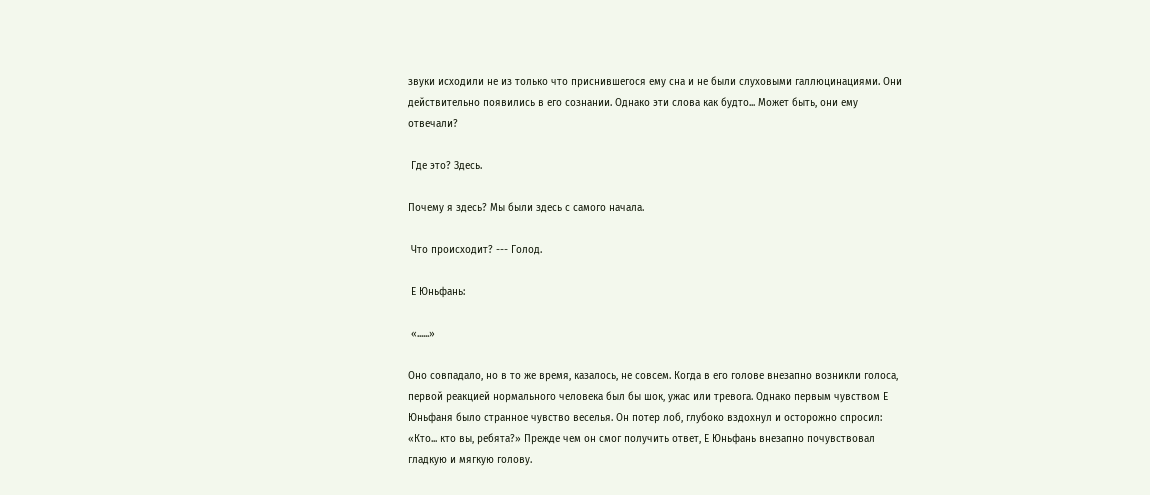звуки исходили не из только что приснившегося ему сна и не были слуховыми галлюцинациями. Они действительно появились в его сознании. Однако эти слова как будто... Может быть, они ему отвечали?

 Где это? Здесь.

Почему я здесь? Мы были здесь с самого начала.

 Что происходит? --- Голод.

 Е Юньфань:

 «......»

Оно совпадало, но в то же время, казалось, не совсем. Когда в его голове внезапно возникли голоса, первой реакцией нормального человека был бы шок, ужас или тревога. Однако первым чувством Е Юньфаня было странное чувство веселья. Он потер лоб, глубоко вздохнул и осторожно спросил: «Кто... кто вы, ребята?» Прежде чем он смог получить ответ, Е Юньфань внезапно почувствовал гладкую и мягкую голову.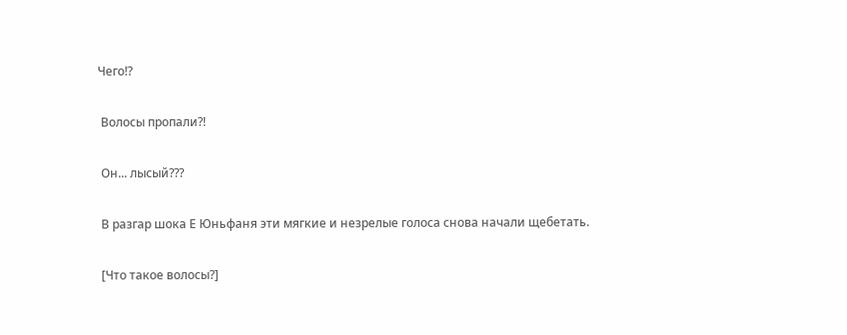Чего!?

 Волосы пропали?!

 Он... лысый???

 В разгар шока Е Юньфаня эти мягкие и незрелые голоса снова начали щебетать.

 [Что такое волосы?]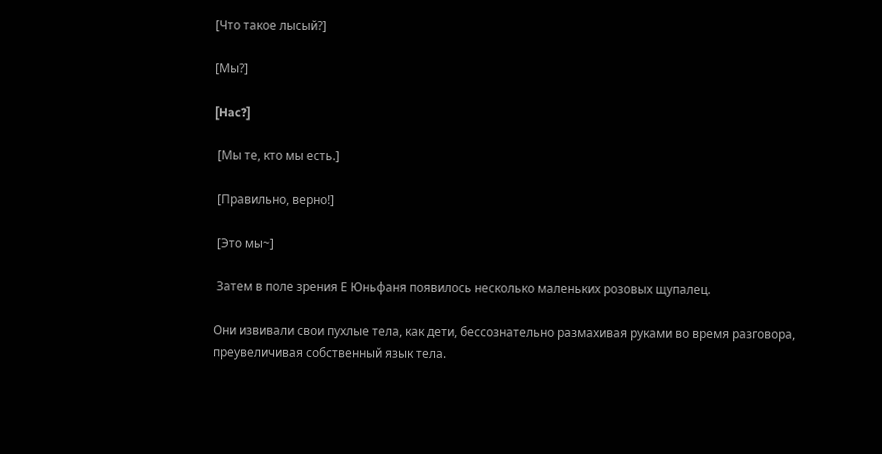[Что такое лысый?]

[Мы?]

[Hac?]

 [Мы те, кто мы есть.]

 [Правильно, верно!]

 [Это мы~]

 Затем в поле зрения Е Юньфаня появилось несколько маленьких розовых щупалец.

Они извивали свои пухлые тела, как дети, бессознательно размахивая руками во время разговора, преувеличивая собственный язык тела.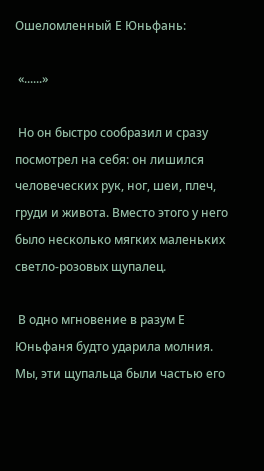Ошеломленный Е Юньфань:

 «......»

 Но он быстро сообразил и сразу посмотрел на себя: он лишился человеческих рук, ног, шеи, плеч, груди и живота. Вместо этого у него было несколько мягких маленьких светло-розовых щупалец.

 В одно мгновение в разум Е Юньфаня будто ударила молния. Мы, эти щупальца были частью его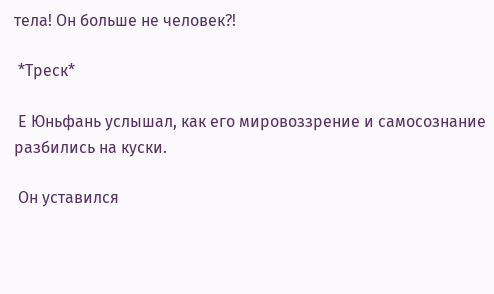тела! Он больше не человек?!

 *Треск*

 Е Юньфань услышал, как его мировоззрение и самосознание разбились на куски.

 Он уставился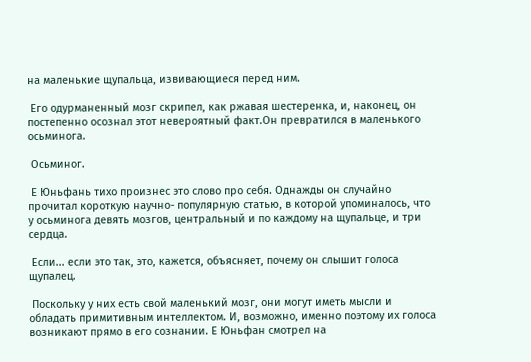на маленькие щупальца, извивающиеся перед ним.

 Его одурманенный мозг скрипел, как ржавая шестеренка, и, наконец, он постепенно осознал этот невероятный факт.Он превратился в маленького осьминога.

 Осьминог.

 Е Юньфань тихо произнес это слово про себя. Однажды он случайно прочитал короткую научно- популярную статью, в которой упоминалось, что у осьминога девять мозгов, центральный и по каждому на щупальце, и три сердца.

 Если... если это так, это, кажется, объясняет, почему он слышит голоса щупалец.

 Поскольку у них есть свой маленький мозг, они могут иметь мысли и обладать примитивным интеллектом. И, возможно, именно поэтому их голоса возникают прямо в его сознании. Е Юньфан смотрел на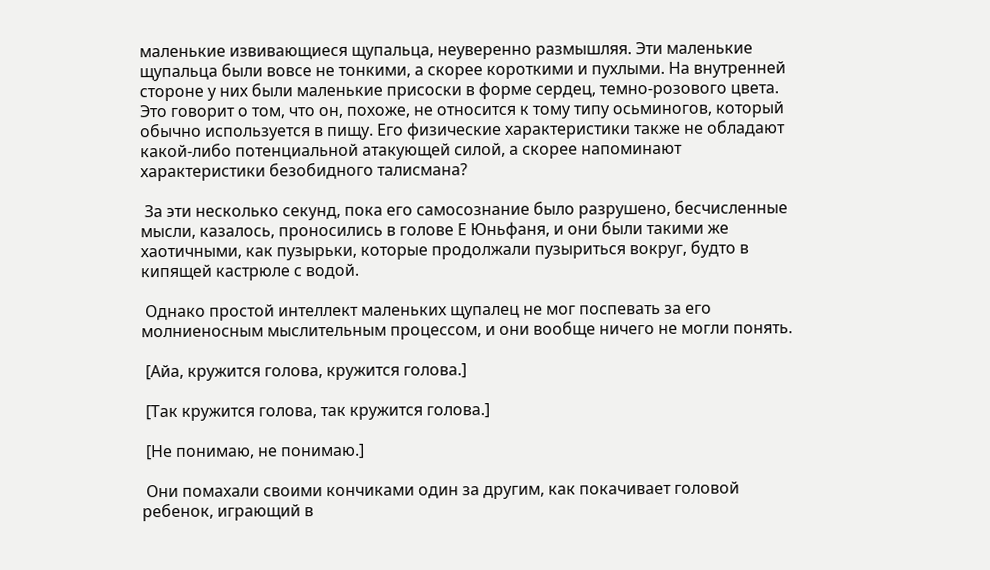маленькие извивающиеся щупальца, неуверенно размышляя. Эти маленькие щупальца были вовсе не тонкими, а скорее короткими и пухлыми. На внутренней стороне у них были маленькие присоски в форме сердец, темно-розового цвета. Это говорит о том, что он, похоже, не относится к тому типу осьминогов, который обычно используется в пищу. Его физические характеристики также не обладают какой-либо потенциальной атакующей силой, а скорее напоминают характеристики безобидного талисмана?

 За эти несколько секунд, пока его самосознание было разрушено, бесчисленные мысли, казалось, проносились в голове Е Юньфаня, и они были такими же хаотичными, как пузырьки, которые продолжали пузыриться вокруг, будто в кипящей кастрюле с водой.

 Однако простой интеллект маленьких щупалец не мог поспевать за его молниеносным мыслительным процессом, и они вообще ничего не могли понять.

 [Айа, кружится голова, кружится голова.]

 [Так кружится голова, так кружится голова.]

 [Не понимаю, не понимаю.]

 Они помахали своими кончиками один за другим, как покачивает головой ребенок, играющий в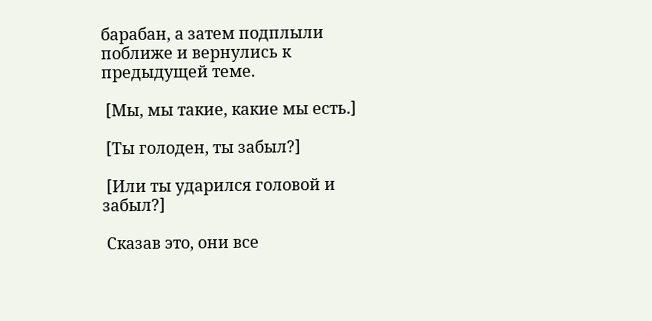барабан, а затем подплыли поближе и вернулись к предыдущей теме.

 [Мы, мы такие, какие мы есть.]

 [Ты голоден, ты забыл?]

 [Или ты ударился головой и забыл?]

 Сказав это, они все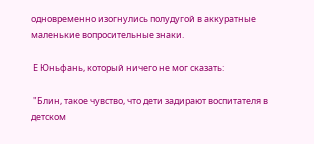одновременно изогнулись полудугой в аккуратные маленькие вопросительные знаки.

 Е Юньфань, который ничего не мог сказать:

 "Блин, такое чувство, что дети задирают воспитателя в детском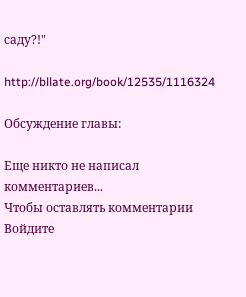саду?!"

http://bllate.org/book/12535/1116324

Обсуждение главы:

Еще никто не написал комментариев...
Чтобы оставлять комментарии Войдите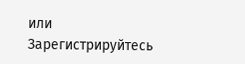или Зарегистрируйтесь